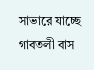সাভারে যাচ্ছে গাবতলী বাস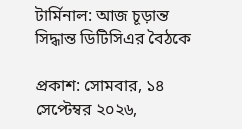টার্মিনাল: আজ চূড়ান্ত সিদ্ধান্ত ডিটিসিএর বৈঠকে

প্রকাশ: সোমবার, ১৪ সেপ্টেম্বর ২০২৬,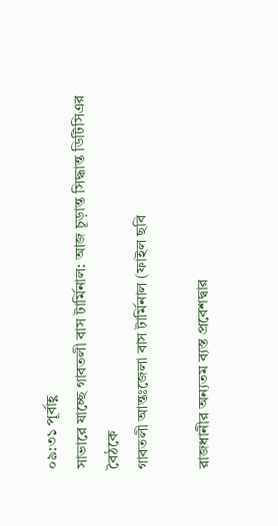০৯:৩১ পূর্বাহ্ণ
সাভারে যাচ্ছে গাবতলী বাস টার্মিনাল: আজ চূড়ান্ত সিদ্ধান্ত ডিটিসিএর বৈঠকে
গাবতলী আন্তঃজেলা বাস টার্মিনাল (ফাইল ছবি

রাজধানীর অন্যতম ব্যস্ত প্রবেশদ্বার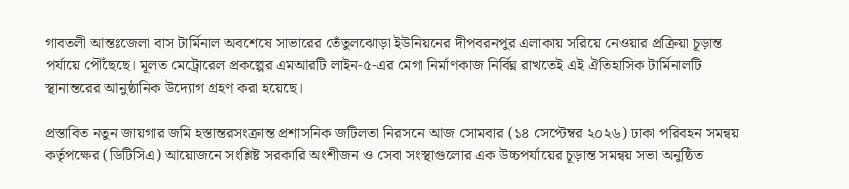গাবতলী আন্তঃজেলা বাস টার্মিনাল অবশেষে সাভারের তেঁতুলঝোড়া ইউনিয়নের দীপবরনপুর এলাকায় সরিয়ে নেওয়ার প্রক্রিয়া চূড়ান্ত পর্যায়ে পৌঁছেছে। মূলত মেট্রোরেল প্রকল্পের এমআরটি লাইন-৫-এর মেগা নির্মাণকাজ নির্বিঘ্ন রাখতেই এই ঐতিহাসিক টার্মিনালটি স্থানান্তরের আনুষ্ঠানিক উদ্যোগ গ্রহণ করা হয়েছে।

প্রস্তাবিত নতুন জায়গার জমি হস্তান্তরসংক্রান্ত প্রশাসনিক জটিলতা নিরসনে আজ সোমবার (১৪ সেপ্টেম্বর ২০২৬) ঢাকা পরিবহন সমন্বয় কর্তৃপক্ষের (ডিটিসিএ) আয়োজনে সংশ্লিষ্ট সরকারি অংশীজন ও সেবা সংস্থাগুলোর এক উচ্চপর্যায়ের চূড়ান্ত সমন্বয় সভা অনুষ্ঠিত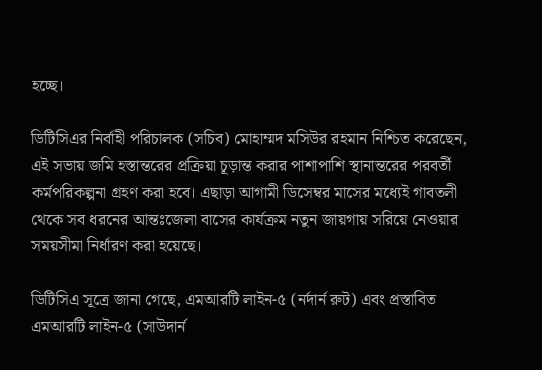হচ্ছে।

ডিটিসিএর নির্বাহী পরিচালক (সচিব) মোহাম্মদ মসিউর রহমান নিশ্চিত করেছেন, এই সভায় জমি হস্তান্তরের প্রক্রিয়া চূড়ান্ত করার পাশাপাশি স্থানান্তরের পরবর্তী কর্মপরিকল্পনা গ্রহণ করা হবে। এছাড়া আগামী ডিসেম্বর মাসের মধ্যেই গাবতলী থেকে সব ধরনের আন্তঃজেলা বাসের কার্যক্রম নতুন জায়গায় সরিয়ে নেওয়ার সময়সীমা নির্ধারণ করা হয়েছে।

ডিটিসিএ সূত্রে জানা গেছে, এমআরটি লাইন-৫ (নর্দার্ন রুট) এবং প্রস্তাবিত এমআরটি লাইন-৫ (সাউদার্ন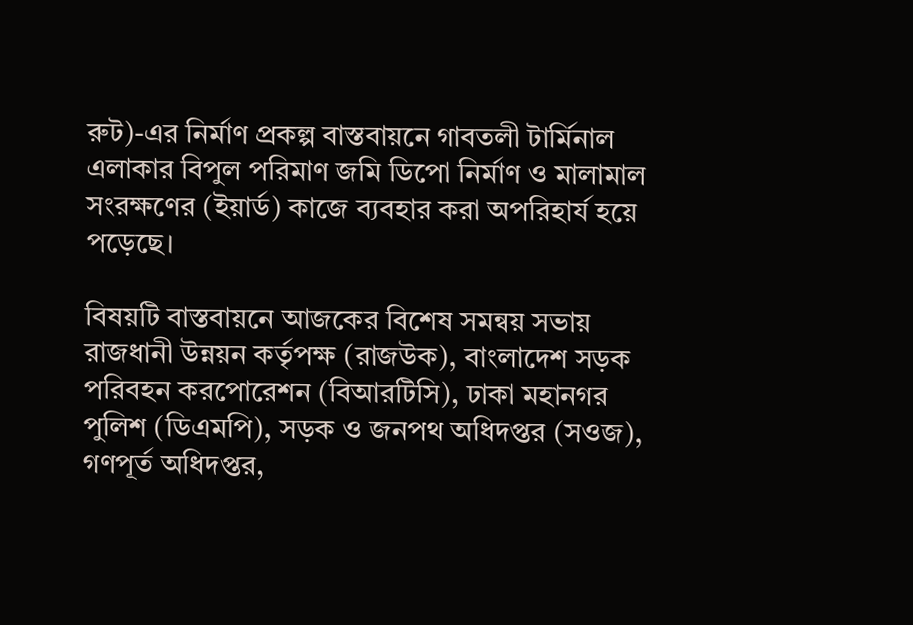রুট)-এর নির্মাণ প্রকল্প বাস্তবায়নে গাবতলী টার্মিনাল এলাকার বিপুল পরিমাণ জমি ডিপো নির্মাণ ও মালামাল সংরক্ষণের (ইয়ার্ড) কাজে ব্যবহার করা অপরিহার্য হয়ে পড়েছে।

বিষয়টি বাস্তবায়নে আজকের বিশেষ সমন্বয় সভায় রাজধানী উন্নয়ন কর্তৃপক্ষ (রাজউক), বাংলাদেশ সড়ক পরিবহন করপোরেশন (বিআরটিসি), ঢাকা মহানগর পুলিশ (ডিএমপি), সড়ক ও জনপথ অধিদপ্তর (সওজ), গণপূর্ত অধিদপ্তর,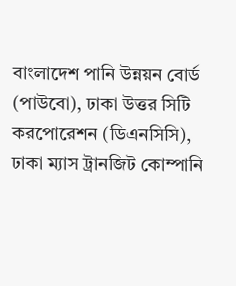বাংলাদেশ পানি উন্নয়ন বোর্ড (পাউবো), ঢাকা উত্তর সিটি করপোরেশন (ডিএনসিসি), ঢাকা ম্যাস ট্রানজিট কোম্পানি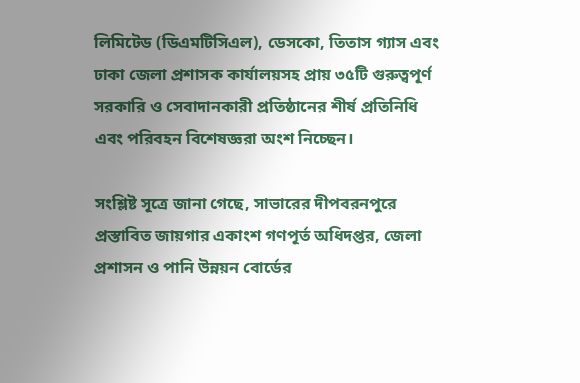লিমিটেড (ডিএমটিসিএল), ডেসকো, তিতাস গ্যাস এবং ঢাকা জেলা প্রশাসক কার্যালয়সহ প্রায় ৩৫টি গুরুত্বপূর্ণ সরকারি ও সেবাদানকারী প্রতিষ্ঠানের শীর্ষ প্রতিনিধি এবং পরিবহন বিশেষজ্ঞরা অংশ নিচ্ছেন।

সংশ্লিষ্ট সূত্রে জানা গেছে, সাভারের দীপবরনপুরে প্রস্তাবিত জায়গার একাংশ গণপূর্ত অধিদপ্তর, জেলা প্রশাসন ও পানি উন্নয়ন বোর্ডের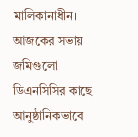মালিকানাধীন। আজকের সভায় জমিগুলো ডিএনসিসির কাছে আনুষ্ঠানিকভাবে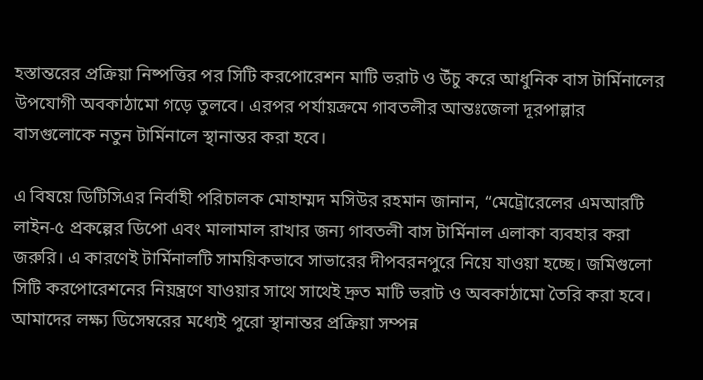হস্তান্তরের প্রক্রিয়া নিষ্পত্তির পর সিটি করপোরেশন মাটি ভরাট ও উঁচু করে আধুনিক বাস টার্মিনালের উপযোগী অবকাঠামো গড়ে তুলবে। এরপর পর্যায়ক্রমে গাবতলীর আন্তঃজেলা দূরপাল্লার বাসগুলোকে নতুন টার্মিনালে স্থানান্তর করা হবে।

এ বিষয়ে ডিটিসিএর নির্বাহী পরিচালক মোহাম্মদ মসিউর রহমান জানান, “মেট্রোরেলের এমআরটি লাইন-৫ প্রকল্পের ডিপো এবং মালামাল রাখার জন্য গাবতলী বাস টার্মিনাল এলাকা ব্যবহার করা জরুরি। এ কারণেই টার্মিনালটি সাময়িকভাবে সাভারের দীপবরনপুরে নিয়ে যাওয়া হচ্ছে। জমিগুলো সিটি করপোরেশনের নিয়ন্ত্রণে যাওয়ার সাথে সাথেই দ্রুত মাটি ভরাট ও অবকাঠামো তৈরি করা হবে। আমাদের লক্ষ্য ডিসেম্বরের মধ্যেই পুরো স্থানান্তর প্রক্রিয়া সম্পন্ন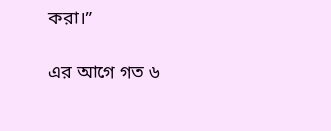করা।”

এর আগে গত ৬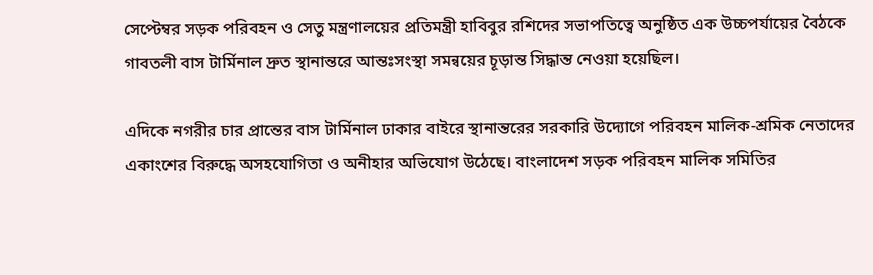সেপ্টেম্বর সড়ক পরিবহন ও সেতু মন্ত্রণালয়ের প্রতিমন্ত্রী হাবিবুর রশিদের সভাপতিত্বে অনুষ্ঠিত এক উচ্চপর্যায়ের বৈঠকে গাবতলী বাস টার্মিনাল দ্রুত স্থানান্তরে আন্তঃসংস্থা সমন্বয়ের চূড়ান্ত সিদ্ধান্ত নেওয়া হয়েছিল।

এদিকে নগরীর চার প্রান্তের বাস টার্মিনাল ঢাকার বাইরে স্থানান্তরের সরকারি উদ্যোগে পরিবহন মালিক-শ্রমিক নেতাদের একাংশের বিরুদ্ধে অসহযোগিতা ও অনীহার অভিযোগ উঠেছে। বাংলাদেশ সড়ক পরিবহন মালিক সমিতির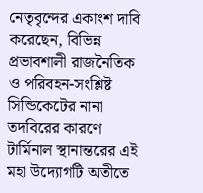নেতৃবৃন্দের একাংশ দাবি করেছেন, বিভিন্ন প্রভাবশালী রাজনৈতিক ও পরিবহন-সংশ্লিষ্ট সিন্ডিকেটের নানা তদবিরের কারণে টার্মিনাল স্থানান্তরের এই মহা উদ্যোগটি অতীতে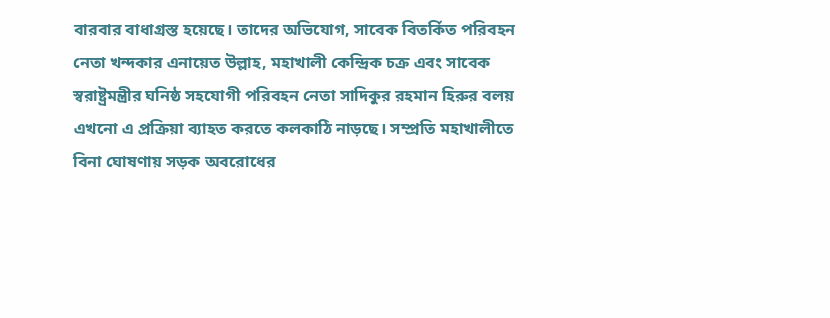বারবার বাধাগ্রস্ত হয়েছে। তাদের অভিযোগ, সাবেক বিতর্কিত পরিবহন নেতা খন্দকার এনায়েত উল্লাহ, মহাখালী কেন্দ্রিক চক্র এবং সাবেক স্বরাষ্ট্রমন্ত্রীর ঘনিষ্ঠ সহযোগী পরিবহন নেতা সাদিকুর রহমান হিরুর বলয় এখনো এ প্রক্রিয়া ব্যাহত করতে কলকাঠি নাড়ছে। সম্প্রতি মহাখালীতে বিনা ঘোষণায় সড়ক অবরোধের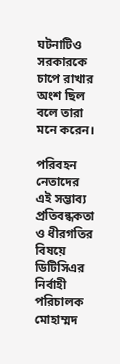ঘটনাটিও সরকারকে চাপে রাখার অংশ ছিল বলে তারা মনে করেন।

পরিবহন নেতাদের এই সম্ভাব্য প্রতিবন্ধকতা ও ধীরগতির বিষয়ে ডিটিসিএর নির্বাহী পরিচালক মোহাম্মদ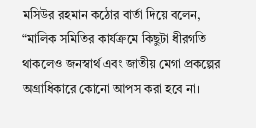মসিউর রহমান কঠোর বার্তা দিয়ে বলেন, “মালিক সমিতির কার্যক্রমে কিছুটা ধীরগতি থাকলেও জনস্বার্থ এবং জাতীয় মেগা প্রকল্পের অগ্রাধিকারে কোনো আপস করা হবে না।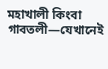মহাখালী কিংবা গাবতলী—যেখানেই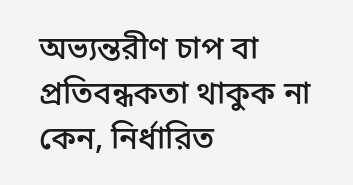অভ্যন্তরীণ চাপ বা প্রতিবন্ধকতা থাকুক না কেন, নির্ধারিত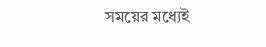সময়ের মধ্যেই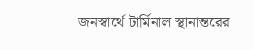জনস্বার্থে টার্মিনাল স্থানান্তরের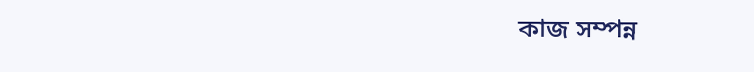কাজ সম্পন্ন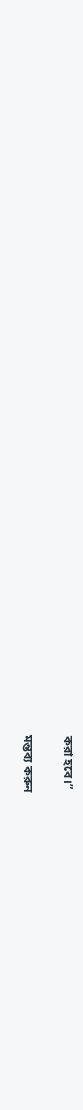করা হবে।”

মন্তব্য করুন